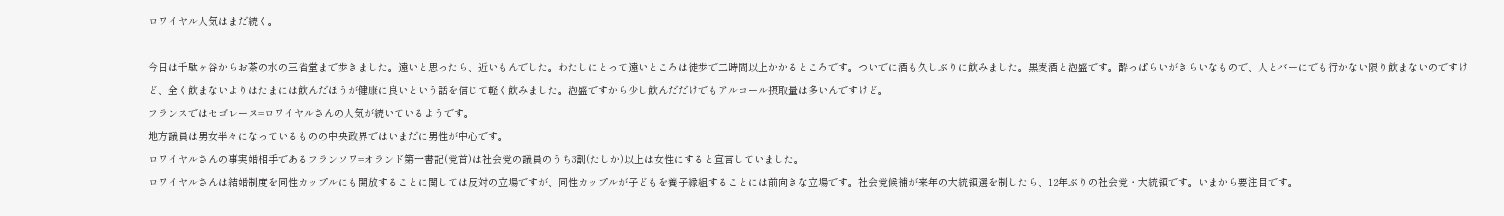ロワイヤル人気はまだ続く。

今日は千駄ヶ谷からお茶の水の三省堂まで歩きました。遠いと思ったら、近いもんでした。わたしにとって遠いところは徒歩で二時間以上かかるところです。ついでに酒も久しぶりに飲みました。黒麦酒と泡盛です。酔っぱらいがきらいなもので、人とバーにでも行かない限り飲まないのですけど、全く飲まないよりはたまには飲んだほうが健康に良いという話を信じて軽く飲みました。泡盛ですから少し飲んだだけでもアルコール摂取量は多いんですけど。
フランスではセゴレーヌ=ロワイヤルさんの人気が続いているようです。
地方議員は男女半々になっているものの中央政界ではいまだに男性が中心です。
ロワイヤルさんの事実婚相手であるフランソワ=オランド第一書記(党首)は社会党の議員のうち3割(たしか)以上は女性にすると宣言していました。
ロワイヤルさんは結婚制度を同性カップルにも開放することに関しては反対の立場ですが、同性カップルが子どもを養子縁組することには前向きな立場です。社会党候補が来年の大統領選を制したら、12年ぶりの社会党・大統領です。いまから要注目です。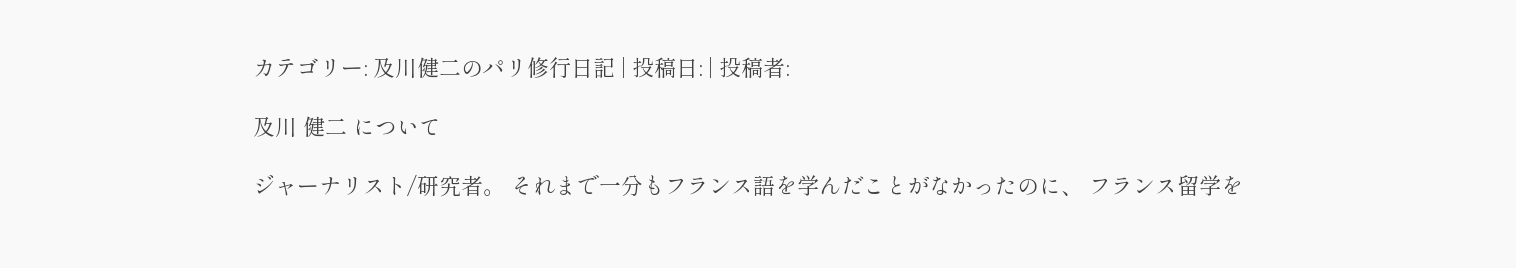カテゴリー: 及川健二のパリ修行日記 | 投稿日: | 投稿者:

及川 健二 について

ジャーナリスト/研究者。 それまで一分もフランス語を学んだことがなかったのに、 フランス留学を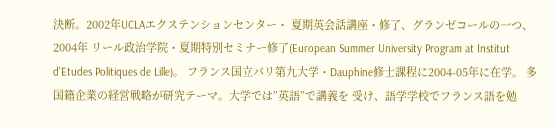決断。2002年UCLAエクステンションセンター・ 夏期英会話講座・修了、グランゼコールの一つ、2004年 リール政治学院・夏期特別セミナー修了(European Summer University Program at Institut d’Etudes Politiques de Lille)。 フランス国立パリ第九大学・Dauphine修士課程に2004-05年に在学。 多国籍企業の経営戦略が研究テーマ。大学では”英語”で講義を 受け、語学学校でフランス語を勉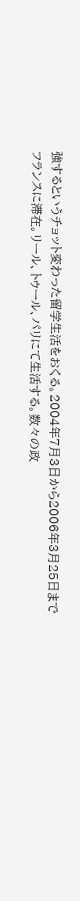強するというチョット変わった留学生活をおくる。2004年7月3日から2006年3月25日までフランスに滞在。リール、トゥール、パリにて生活する。数々の政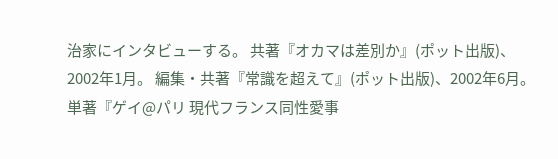治家にインタビューする。 共著『オカマは差別か』(ポット出版)、2002年1月。 編集・共著『常識を超えて』(ポット出版)、2002年6月。 単著『ゲイ@パリ 現代フランス同性愛事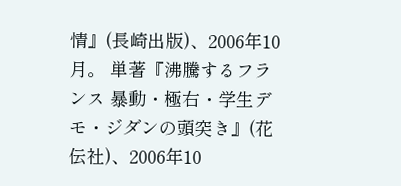情』(長崎出版)、2006年10月。 単著『沸騰するフランス 暴動・極右・学生デモ・ジダンの頭突き』(花伝社)、2006年10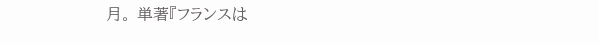月。 単著『フランスは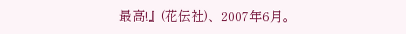最高!』(花伝社)、2007年6月。